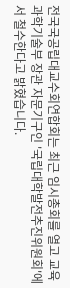전국국공립대교수회연합회는 최근 임시총회를 열고 교육과학기술부 장관 자문기구인 '국립대학발전추진위원회'에서 철수한다고 밝혔습니다.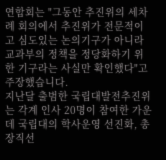연합회는 "그동안 추진위의 세차례 회의에서 추진위가 전문적이고 심도있는 논의기구가 아니라 교과부의 정책을 정당화하기 위한 기구라는 사실만 확인했다"고 주장했습니다.
지난달 출범한 국립대발전추진위는 각계 인사 20명이 참여한 가운데 국립대의 학사운영 선진화, 총장직선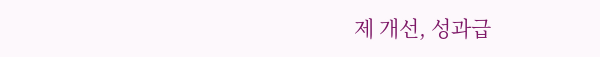제 개선, 성과급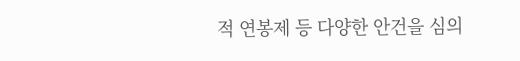적 연봉제 등 다양한 안건을 심의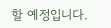할 예정입니다.